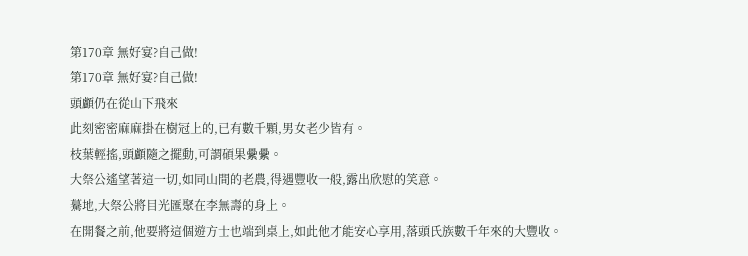第170章 無好宴?自己做!
第170章 無好宴?自己做!
頭顱仍在從山下飛來
此刻密密麻麻掛在樹冠上的,已有數千顆,男女老少皆有。
枝葉輕搖,頭顱隨之擺動,可謂碩果纍纍。
大祭公遙望著這一切,如同山間的老農,得遇豐收一般,露出欣慰的笑意。
驀地,大祭公將目光匯聚在李無壽的身上。
在開餐之前,他要將這個遊方士也端到桌上,如此他才能安心享用,落頭氏族數千年來的大豐收。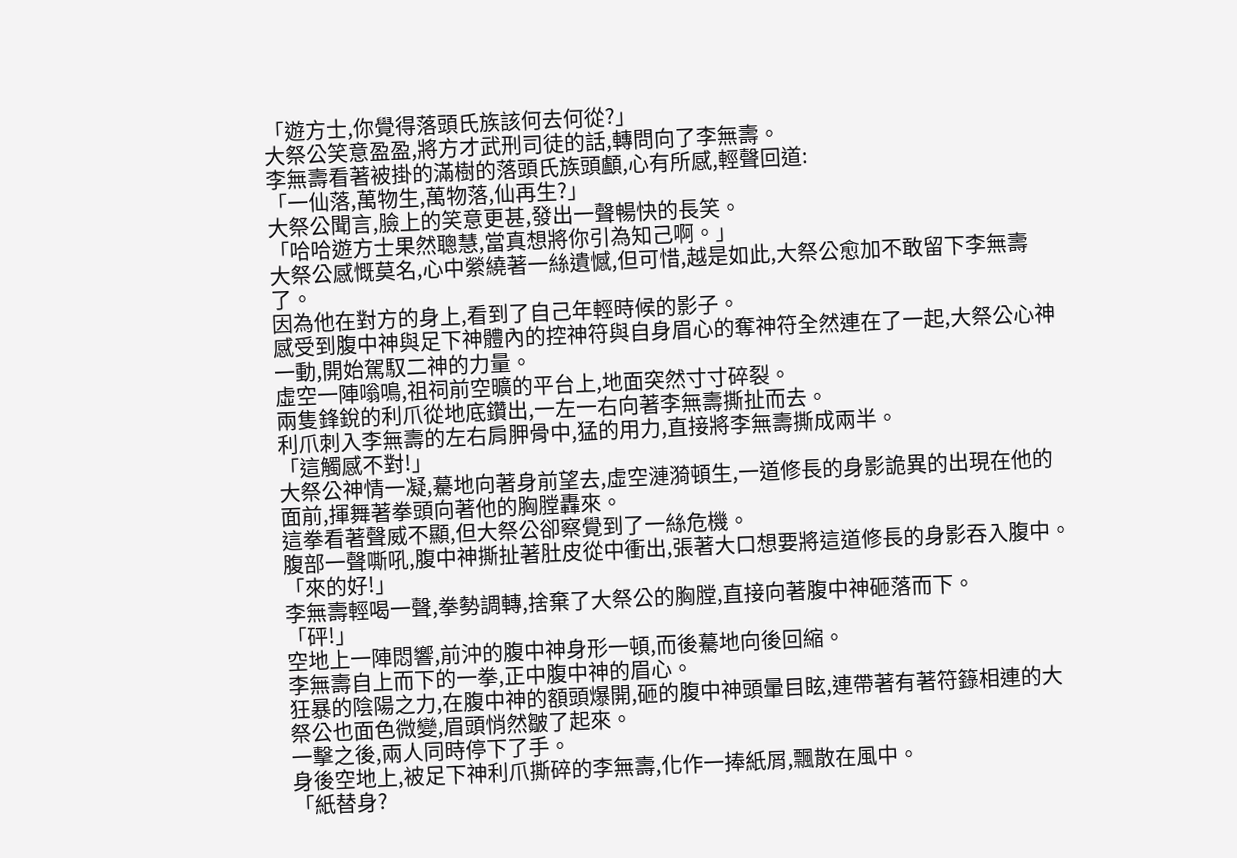「遊方士,你覺得落頭氏族該何去何從?」
大祭公笑意盈盈,將方才武刑司徒的話,轉問向了李無壽。
李無壽看著被掛的滿樹的落頭氏族頭顱,心有所感,輕聲回道:
「一仙落,萬物生,萬物落,仙再生?」
大祭公聞言,臉上的笑意更甚,發出一聲暢快的長笑。
「哈哈遊方士果然聰慧,當真想將你引為知己啊。」
大祭公感慨莫名,心中縈繞著一絲遺憾,但可惜,越是如此,大祭公愈加不敢留下李無壽了。
因為他在對方的身上,看到了自己年輕時候的影子。
感受到腹中神與足下神體內的控神符與自身眉心的奪神符全然連在了一起,大祭公心神一動,開始駕馭二神的力量。
虛空一陣嗡鳴,祖祠前空曠的平台上,地面突然寸寸碎裂。
兩隻鋒銳的利爪從地底鑽出,一左一右向著李無壽撕扯而去。
利爪刺入李無壽的左右肩胛骨中,猛的用力,直接將李無壽撕成兩半。
「這觸感不對!」
大祭公神情一凝,驀地向著身前望去,虛空漣漪頓生,一道修長的身影詭異的出現在他的面前,揮舞著拳頭向著他的胸膛轟來。
這拳看著聲威不顯,但大祭公卻察覺到了一絲危機。
腹部一聲嘶吼,腹中神撕扯著肚皮從中衝出,張著大口想要將這道修長的身影吞入腹中。
「來的好!」
李無壽輕喝一聲,拳勢調轉,捨棄了大祭公的胸膛,直接向著腹中神砸落而下。
「砰!」
空地上一陣悶響,前沖的腹中神身形一頓,而後驀地向後回縮。
李無壽自上而下的一拳,正中腹中神的眉心。
狂暴的陰陽之力,在腹中神的額頭爆開,砸的腹中神頭暈目眩,連帶著有著符籙相連的大祭公也面色微變,眉頭悄然皺了起來。
一擊之後,兩人同時停下了手。
身後空地上,被足下神利爪撕碎的李無壽,化作一捧紙屑,飄散在風中。
「紙替身?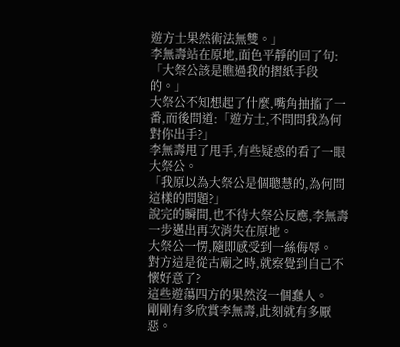遊方士果然術法無雙。」
李無壽站在原地,面色平靜的回了句:「大祭公該是瞧過我的摺紙手段的。」
大祭公不知想起了什麼,嘴角抽搐了一番,而後問道:「遊方士,不問問我為何對你出手?」
李無壽甩了甩手,有些疑惑的看了一眼大祭公。
「我原以為大祭公是個聰慧的,為何問這樣的問題?」
說完的瞬間,也不待大祭公反應,李無壽一步邁出再次消失在原地。
大祭公一愣,隨即感受到一絲侮辱。
對方這是從古廟之時,就察覺到自己不懷好意了?
這些遊蕩四方的果然沒一個蠢人。
剛剛有多欣賞李無壽,此刻就有多厭惡。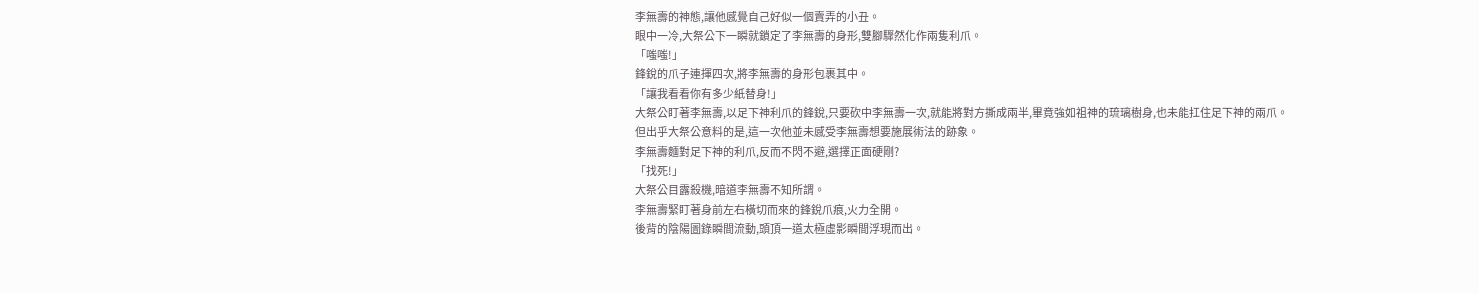李無壽的神態,讓他感覺自己好似一個賣弄的小丑。
眼中一冷,大祭公下一瞬就鎖定了李無壽的身形,雙腳驟然化作兩隻利爪。
「嗤嗤!」
鋒銳的爪子連揮四次,將李無壽的身形包裹其中。
「讓我看看你有多少紙替身!」
大祭公盯著李無壽,以足下神利爪的鋒銳,只要砍中李無壽一次,就能將對方撕成兩半,畢竟強如祖神的琉璃樹身,也未能扛住足下神的兩爪。
但出乎大祭公意料的是,這一次他並未感受李無壽想要施展術法的跡象。
李無壽麵對足下神的利爪,反而不閃不避,選擇正面硬剛?
「找死!」
大祭公目露殺機,暗道李無壽不知所謂。
李無壽緊盯著身前左右橫切而來的鋒銳爪痕,火力全開。
後背的陰陽圖錄瞬間流動,頭頂一道太極虛影瞬間浮現而出。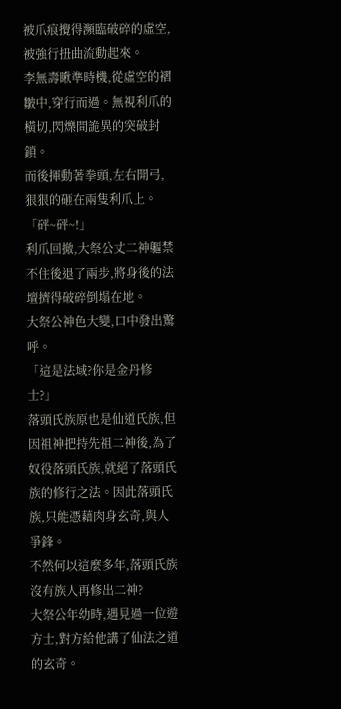被爪痕攪得瀕臨破碎的虛空,被強行扭曲流動起來。
李無壽瞅準時機,從虛空的褶皺中,穿行而過。無視利爪的橫切,閃爍間詭異的突破封鎖。
而後揮動著拳頭,左右開弓,狠狠的砸在兩隻利爪上。
「砰~砰~!」
利爪回撤,大祭公丈二神軀禁不住後退了兩步,將身後的法壇擠得破碎倒塌在地。
大祭公神色大變,口中發出驚呼。
「這是法域?你是金丹修士?」
落頭氏族原也是仙道氏族,但因祖神把持先祖二神後,為了奴役落頭氏族,就絕了落頭氏族的修行之法。因此落頭氏族,只能憑藉肉身玄奇,與人爭鋒。
不然何以這麼多年,落頭氏族沒有族人再修出二神?
大祭公年幼時,遇見過一位遊方士,對方給他講了仙法之道的玄奇。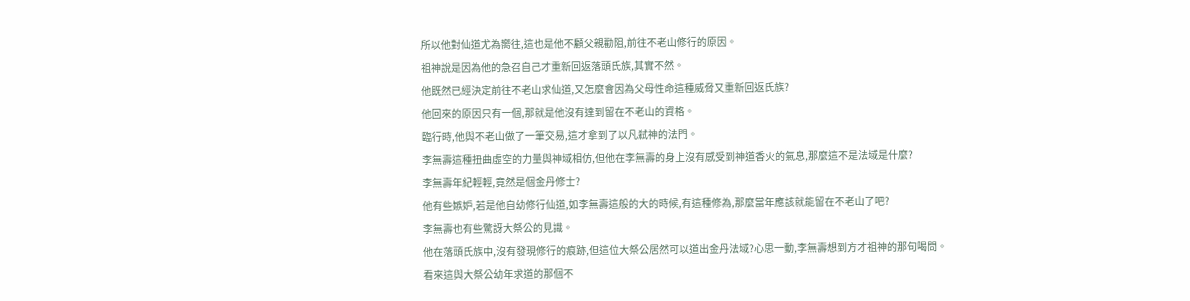所以他對仙道尤為嚮往,這也是他不顧父親勸阻,前往不老山修行的原因。
祖神說是因為他的急召自己才重新回返落頭氏族,其實不然。
他既然已經決定前往不老山求仙道,又怎麼會因為父母性命這種威脅又重新回返氏族?
他回來的原因只有一個,那就是他沒有達到留在不老山的資格。
臨行時,他與不老山做了一筆交易,這才拿到了以凡弒神的法門。
李無壽這種扭曲虛空的力量與神域相仿,但他在李無壽的身上沒有感受到神道香火的氣息,那麼這不是法域是什麼?
李無壽年紀輕輕,竟然是個金丹修士?
他有些嫉妒,若是他自幼修行仙道,如李無壽這般的大的時候,有這種修為,那麼當年應該就能留在不老山了吧?
李無壽也有些驚訝大祭公的見識。
他在落頭氏族中,沒有發現修行的痕跡,但這位大祭公居然可以道出金丹法域?心思一動,李無壽想到方才祖神的那句喝問。
看來這與大祭公幼年求道的那個不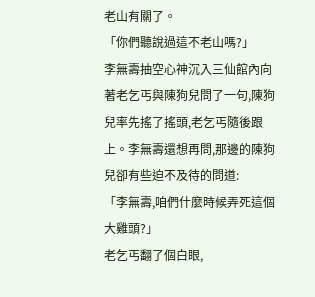老山有關了。
「你們聽說過這不老山嗎?」
李無壽抽空心神沉入三仙館內向著老乞丐與陳狗兒問了一句,陳狗兒率先搖了搖頭,老乞丐隨後跟上。李無壽還想再問,那邊的陳狗兒卻有些迫不及待的問道:
「李無壽,咱們什麼時候弄死這個大雞頭?」
老乞丐翻了個白眼,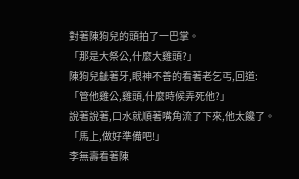對著陳狗兒的頭拍了一巴掌。
「那是大祭公,什麼大雞頭?」
陳狗兒齜著牙,眼神不善的看著老乞丐,回道:
「管他雞公,雞頭,什麼時候弄死他?」
說著說著,口水就順著嘴角流了下來,他太饞了。
「馬上,做好準備吧!」
李無壽看著陳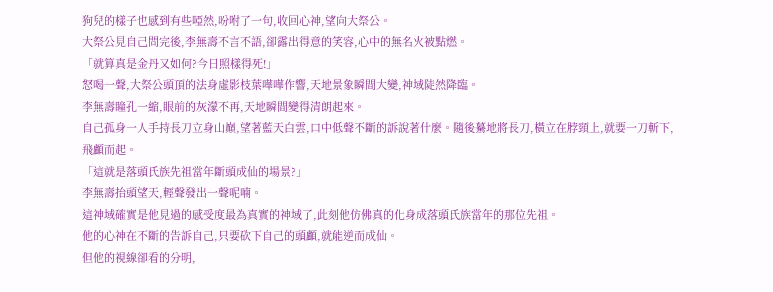狗兒的樣子也感到有些啞然,吩咐了一句,收回心神,望向大祭公。
大祭公見自己問完後,李無壽不言不語,卻露出得意的笑容,心中的無名火被點燃。
「就算真是金丹又如何?今日照樣得死!」
怒喝一聲,大祭公頭頂的法身虛影枝葉嘩嘩作響,天地景象瞬間大變,神域陡然降臨。
李無壽瞳孔一縮,眼前的灰濛不再,天地瞬間變得清朗起來。
自己孤身一人手持長刀立身山巔,望著藍天白雲,口中低聲不斷的訴說著什麼。隨後驀地將長刀,橫立在脖頸上,就要一刀斬下,飛顱而起。
「這就是落頭氏族先祖當年斷頭成仙的場景?」
李無壽抬頭望天,輕聲發出一聲呢喃。
這神域確實是他見過的感受度最為真實的神域了,此刻他仿佛真的化身成落頭氏族當年的那位先祖。
他的心神在不斷的告訴自己,只要砍下自己的頭顱,就能逆而成仙。
但他的視線卻看的分明,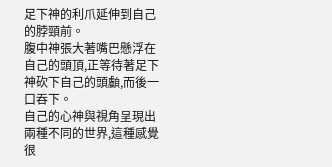足下神的利爪延伸到自己的脖頸前。
腹中神張大著嘴巴懸浮在自己的頭頂,正等待著足下神砍下自己的頭顱,而後一口吞下。
自己的心神與視角呈現出兩種不同的世界,這種感覺很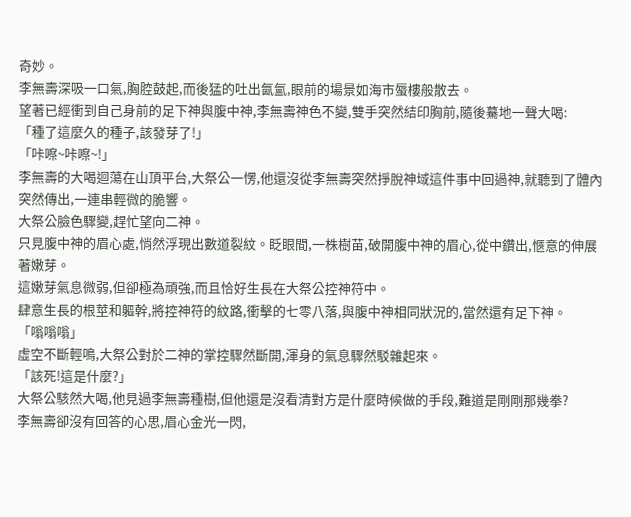奇妙。
李無壽深吸一口氣,胸腔鼓起,而後猛的吐出氤氳,眼前的場景如海市蜃樓般散去。
望著已經衝到自己身前的足下神與腹中神,李無壽神色不變,雙手突然結印胸前,隨後驀地一聲大喝:
「種了這麼久的種子,該發芽了!」
「咔嚓~咔嚓~!」
李無壽的大喝迴蕩在山頂平台,大祭公一愣,他還沒從李無壽突然掙脫神域這件事中回過神,就聽到了體內突然傳出,一連串輕微的脆響。
大祭公臉色驟變,趕忙望向二神。
只見腹中神的眉心處,悄然浮現出數道裂紋。眨眼間,一株樹苗,破開腹中神的眉心,從中鑽出,愜意的伸展著嫩芽。
這嫩芽氣息微弱,但卻極為頑強,而且恰好生長在大祭公控神符中。
肆意生長的根莖和軀幹,將控神符的紋路,衝擊的七零八落,與腹中神相同狀況的,當然還有足下神。
「嗡嗡嗡」
虛空不斷輕鳴,大祭公對於二神的掌控驟然斷開,渾身的氣息驟然駁雜起來。
「該死!這是什麼?」
大祭公駭然大喝,他見過李無壽種樹,但他還是沒看清對方是什麼時候做的手段,難道是剛剛那幾拳?
李無壽卻沒有回答的心思,眉心金光一閃,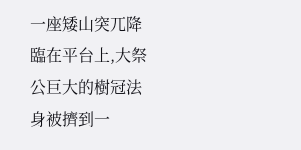一座矮山突兀降臨在平台上,大祭公巨大的樹冠法身被擠到一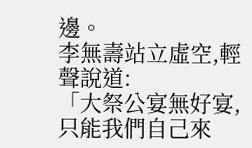邊。
李無壽站立虛空,輕聲說道:
「大祭公宴無好宴,只能我們自己來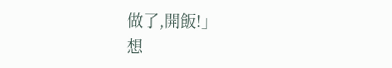做了,開飯!」
想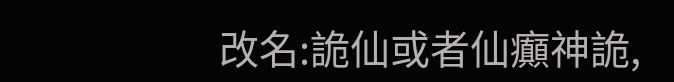改名:詭仙或者仙癲神詭,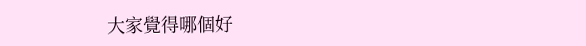大家覺得哪個好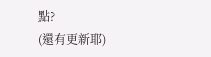點?
(還有更新耶)